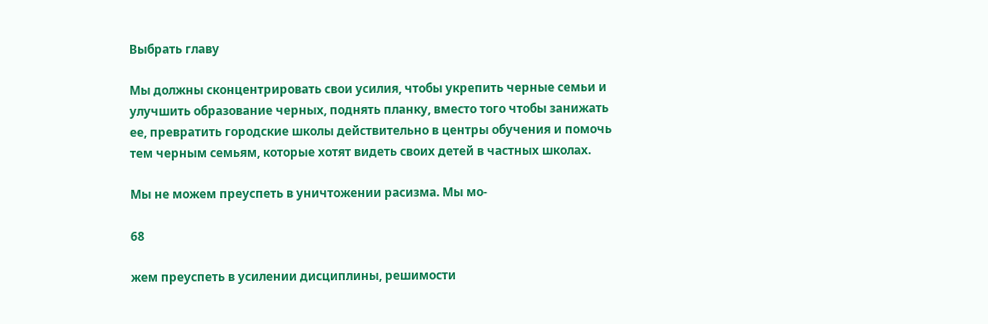Выбрать главу

Мы должны сконцентрировать свои усилия, чтобы укрепить черные семьи и улучшить образование черных, поднять планку, вместо того чтобы занижать ее, превратить городские школы действительно в центры обучения и помочь тем черным семьям, которые хотят видеть своих детей в частных школах.

Мы не можем преуспеть в уничтожении расизма. Мы мо-

68

жем преуспеть в усилении дисциплины, решимости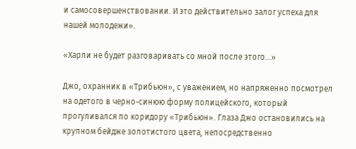и самосовершенствовании. И это действительно залог успеха для нашей молодежи».

«Харли не будет разговаривать со мной после этого...»

Джо, охранник в «Трибьюн», с уважением, но напряженно посмотрел на одетого в черно-синюю форму полицейского, который прогуливался по коридору «Трибьюн». Глаза Джо остановились на крупном бейдже золотистого цвета, непосредственно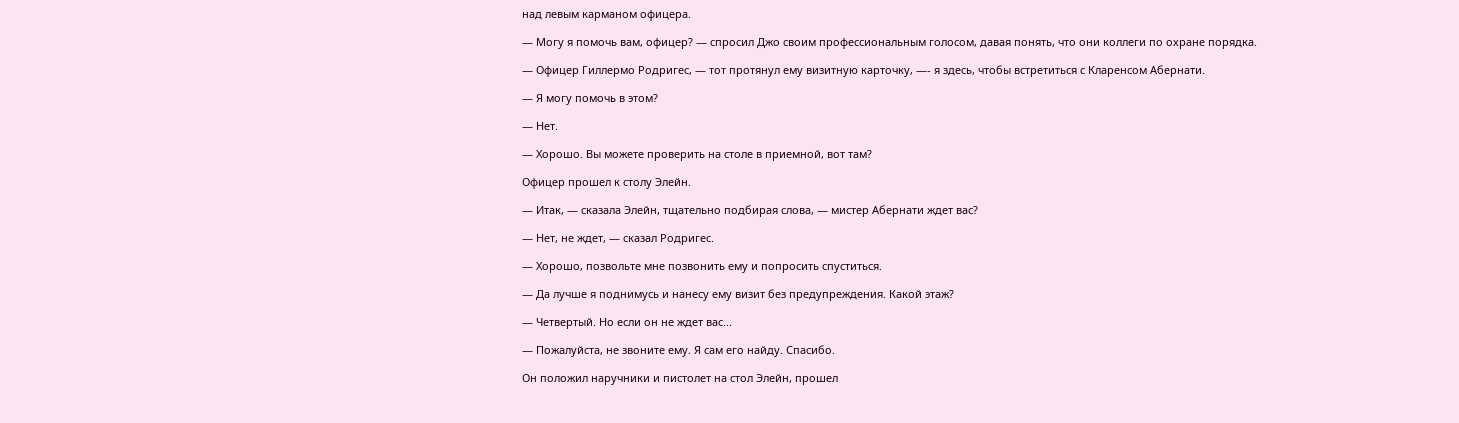над левым карманом офицера.

— Могу я помочь вам, офицер? — спросил Джо своим профессиональным голосом, давая понять, что они коллеги по охране порядка.

— Офицер Гиллермо Родригес, — тот протянул ему визитную карточку, —- я здесь, чтобы встретиться с Кларенсом Абернати.

— Я могу помочь в этом?

— Нет.

— Хорошо. Вы можете проверить на столе в приемной, вот там?

Офицер прошел к столу Элейн.

— Итак, — сказала Элейн, тщательно подбирая слова, — мистер Абернати ждет вас?

— Нет, не ждет, — сказал Родригес.

— Хорошо, позвольте мне позвонить ему и попросить спуститься.

— Да лучше я поднимусь и нанесу ему визит без предупреждения. Какой этаж?

— Четвертый. Но если он не ждет вас...

— Пожалуйста, не звоните ему. Я сам его найду. Спасибо.

Он положил наручники и пистолет на стол Элейн, прошел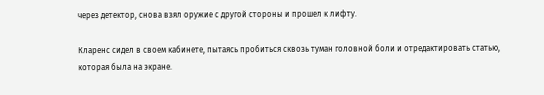через детектор, снова взял оружие с другой стороны и прошел к лифту.

Кларенс сидел в своем кабинете, пытаясь пробиться сквозь туман головной боли и отредактировать статью, которая была на экране.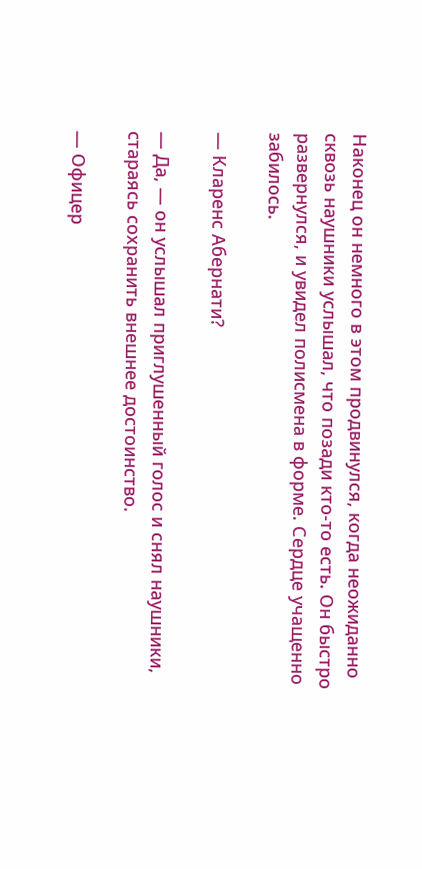Наконец он немного в этом продвинулся, когда неожиданно сквозь наушники услышал, что позади кто-то есть. Он быстро развернулся, и увидел полисмена в форме. Сердце учащенно забилось.

— Кларенс Абернати?

— Да, — он услышал приглушенный голос и снял наушники, стараясь сохранить внешнее достоинство.

— Офицер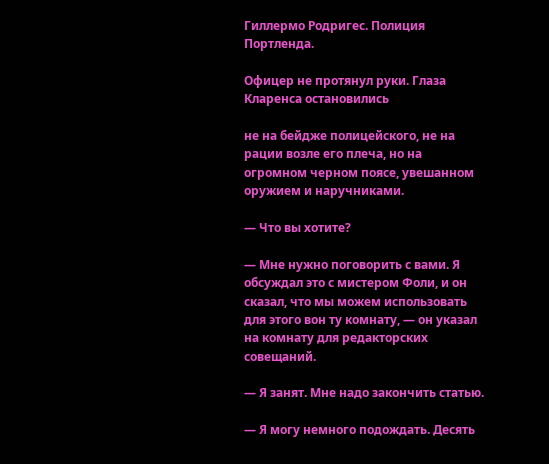Гиллермо Родригес. Полиция Портленда.

Офицер не протянул руки. Глаза Кларенса остановились

не на бейдже полицейского, не на рации возле его плеча, но на огромном черном поясе, увешанном оружием и наручниками.

— Что вы хотите?

— Мне нужно поговорить с вами. Я обсуждал это с мистером Фоли, и он сказал, что мы можем использовать для этого вон ту комнату, — он указал на комнату для редакторских совещаний.

— Я занят. Мне надо закончить статью.

— Я могу немного подождать. Десять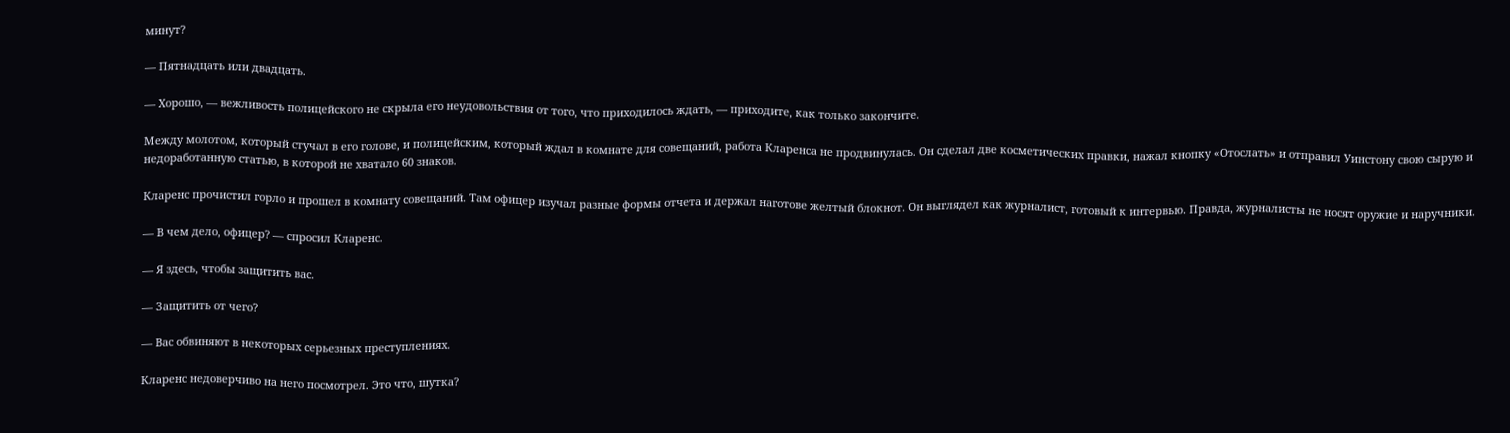минут?

— Пятнадцать или двадцать.

— Хорошо, — вежливость полицейского не скрыла его неудовольствия от того, что приходилось ждать, — приходите, как только закончите.

Между молотом, который стучал в его голове, и полицейским, который ждал в комнате для совещаний, работа Кларенса не продвинулась. Он сделал две косметических правки, нажал кнопку «Отослать» и отправил Уинстону свою сырую и недоработанную статью, в которой не хватало 60 знаков.

Кларенс прочистил горло и прошел в комнату совещаний. Там офицер изучал разные формы отчета и держал наготове желтый блокнот. Он выглядел как журналист, готовый к интервью. Правда, журналисты не носят оружие и наручники.

— В чем дело, офицер? — спросил Кларенс.

— Я здесь, чтобы защитить вас.

— Защитить от чего?

— Вас обвиняют в некоторых серьезных преступлениях.

Кларенс недоверчиво на него посмотрел. Это что, шутка?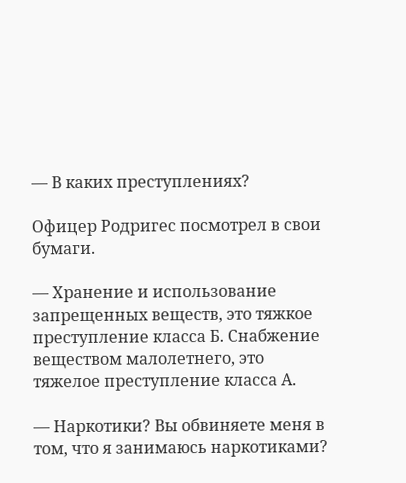— В каких преступлениях?

Офицер Родригес посмотрел в свои бумаги.

— Хранение и использование запрещенных веществ, это тяжкое преступление класса Б. Снабжение веществом малолетнего, это тяжелое преступление класса А.

— Наркотики? Вы обвиняете меня в том, что я занимаюсь наркотиками?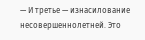— И третье — изнасилование несовершеннолетней. Это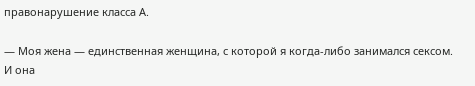правонарушение класса А.

— Моя жена — единственная женщина, с которой я когда-либо занимался сексом. И она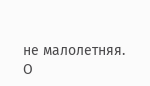не малолетняя. О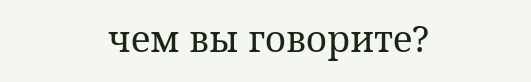чем вы говорите?